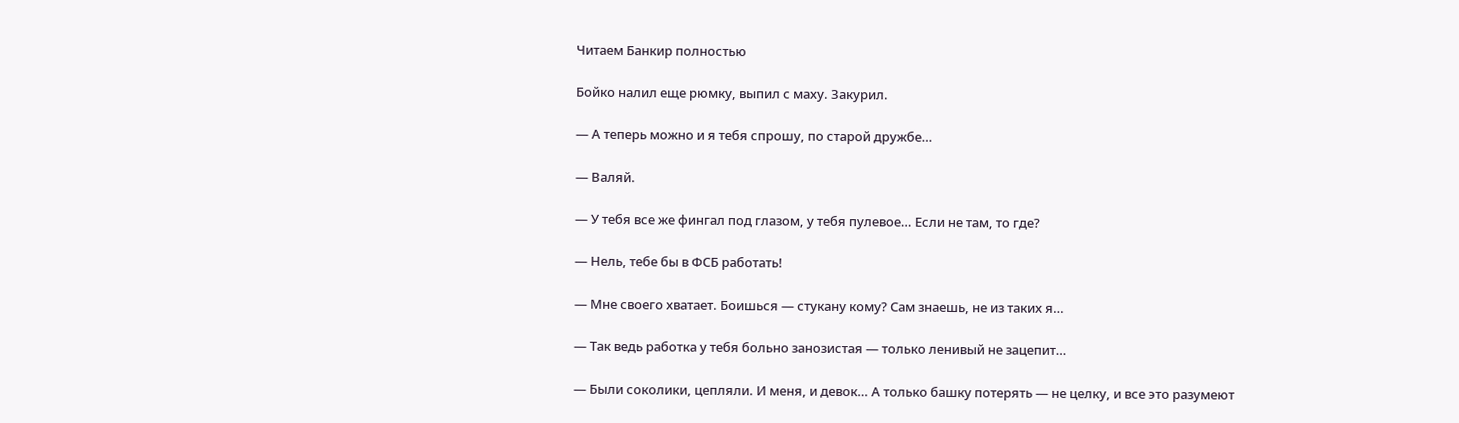Читаем Банкир полностью

Бойко налил еще рюмку, выпил с маху. Закурил.

— А теперь можно и я тебя спрошу, по старой дружбе…

— Валяй.

— У тебя все же фингал под глазом, у тебя пулевое… Если не там, то где?

— Нель, тебе бы в ФСБ работать!

— Мне своего хватает. Боишься — стукану кому? Сам знаешь, не из таких я…

— Так ведь работка у тебя больно занозистая — только ленивый не зацепит…

— Были соколики, цепляли. И меня, и девок… А только башку потерять — не целку, и все это разумеют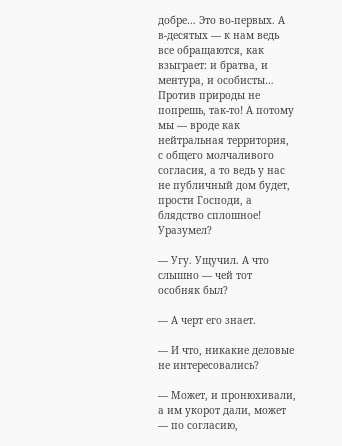добре… Это во-первых. А в-десятых — к нам ведь все обращаются, как взыграет: и братва, и ментура, и особисты… Против природы не попрешь, так-то! А потому мы — вроде как нейтральная территория, с общего молчаливого согласия, а то ведь у нас не публичный дом будет, прости Господи, а блядство сплошное! Уразумел?

— Угу. Ущучил. А что слышно — чей тот особняк был?

— А черт его знает.

— И что, никакие деловые не интересовались?

— Может, и пронюхивали, а им укорот дали, может — по согласию,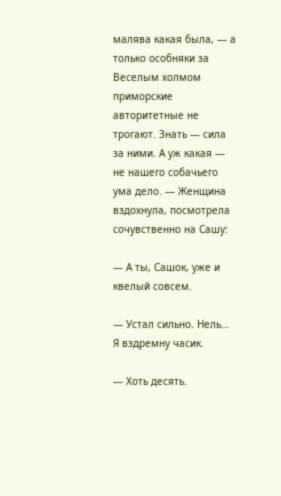малява какая была, — а только особняки за Веселым холмом приморские авторитетные не трогают. Знать — сила за ними. А уж какая — не нашего собачьего ума дело. — Женщина вздохнула, посмотрела сочувственно на Сашу:

— А ты, Сашок, уже и квелый совсем.

— Устал сильно. Нель… Я вздремну часик.

— Хоть десять.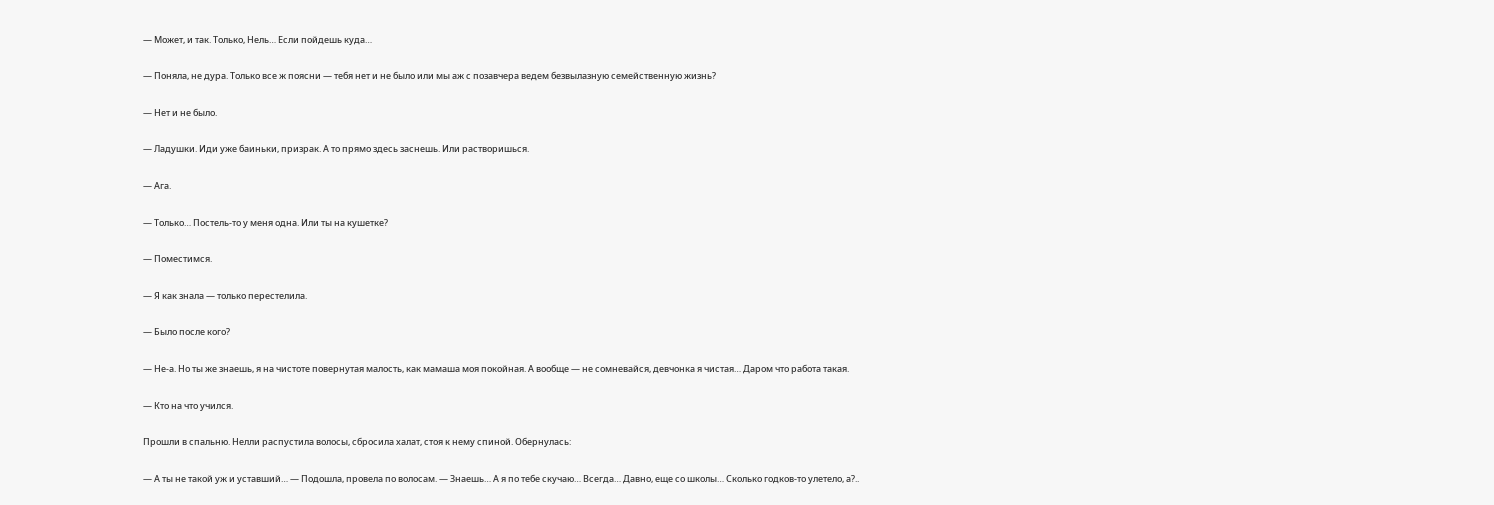— Может, и так. Только, Нель… Если пойдешь куда…

— Поняла, не дура. Только все ж поясни — тебя нет и не было или мы аж с позавчера ведем безвылазную семейственную жизнь?

— Нет и не было.

— Ладушки. Иди уже баиньки, призрак. А то прямо здесь заснешь. Или растворишься.

— Ага.

— Только… Постель-то у меня одна. Или ты на кушетке?

— Поместимся.

— Я как знала — только перестелила.

— Было после кого?

— Не-а. Но ты же знаешь, я на чистоте повернутая малость, как мамаша моя покойная. А вообще — не сомневайся, девчонка я чистая… Даром что работа такая.

— Кто на что учился.

Прошли в спальню. Нелли распустила волосы, сбросила халат, стоя к нему спиной. Обернулась:

— А ты не такой уж и уставший… — Подошла, провела по волосам. — Знаешь… А я по тебе скучаю… Всегда… Давно, еще со школы… Сколько годков-то улетело, а?..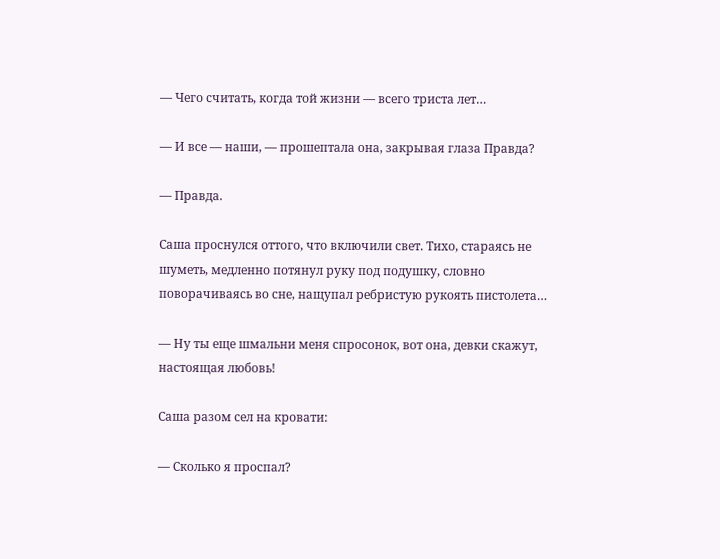— Чего считать, когда той жизни — всего триста лет…

— И все — наши, — прошептала она, закрывая глаза Правда?

— Правда.

Саша проснулся оттого, что включили свет. Тихо, стараясь не шуметь, медленно потянул руку под подушку, словно поворачиваясь во сне, нащупал ребристую рукоять пистолета…

— Ну ты еще шмальни меня спросонок, вот она, девки скажут, настоящая любовь!

Саша разом сел на кровати:

— Сколько я проспал?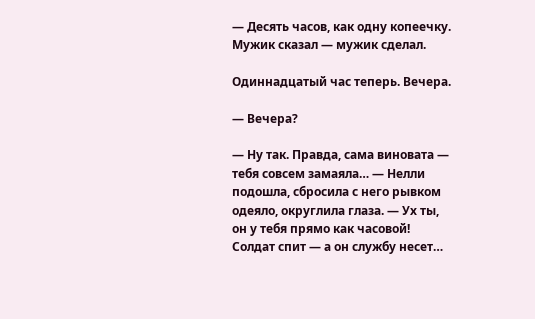— Десять часов, как одну копеечку. Мужик сказал — мужик сделал.

Одиннадцатый час теперь. Вечера.

— Вечера?

— Ну так. Правда, сама виновата — тебя совсем замаяла… — Нелли подошла, сбросила с него рывком одеяло, округлила глаза. — Ух ты, он у тебя прямо как часовой! Солдат спит — а он службу несет…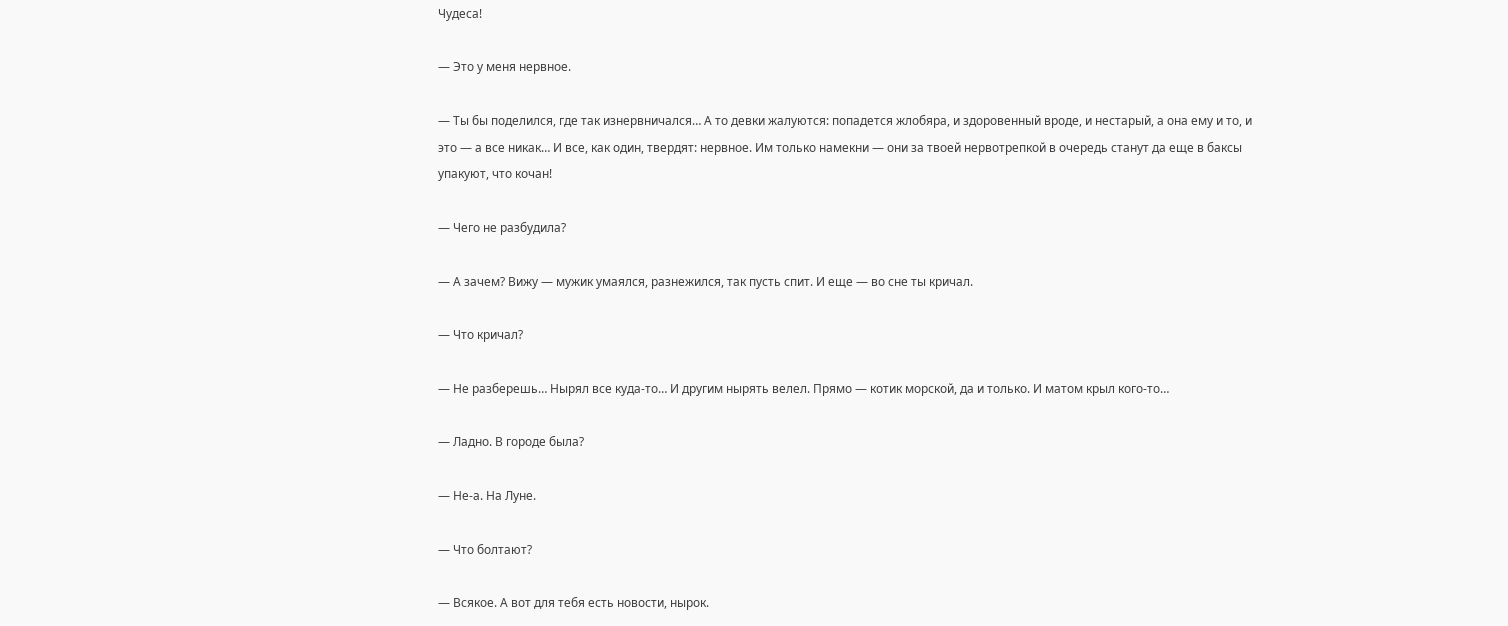Чудеса!

— Это у меня нервное.

— Ты бы поделился, где так изнервничался… А то девки жалуются: попадется жлобяра, и здоровенный вроде, и нестарый, а она ему и то, и это — а все никак… И все, как один, твердят: нервное. Им только намекни — они за твоей нервотрепкой в очередь станут да еще в баксы упакуют, что кочан!

— Чего не разбудила?

— А зачем? Вижу — мужик умаялся, разнежился, так пусть спит. И еще — во сне ты кричал.

— Что кричал?

— Не разберешь… Нырял все куда-то… И другим нырять велел. Прямо — котик морской, да и только. И матом крыл кого-то…

— Ладно. В городе была?

— Не-а. На Луне.

— Что болтают?

— Всякое. А вот для тебя есть новости, нырок.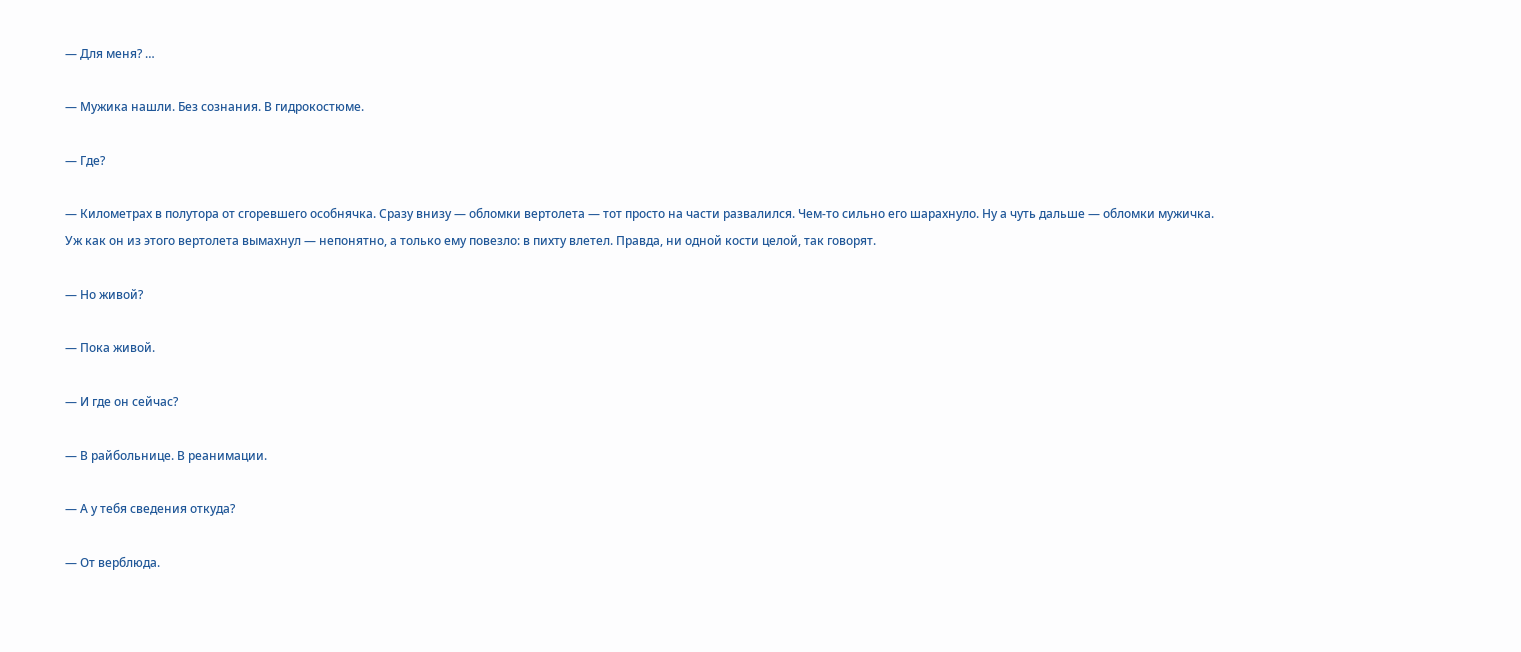— Для меня? …

— Мужика нашли. Без сознания. В гидрокостюме.

— Где?

— Километрах в полутора от сгоревшего особнячка. Сразу внизу — обломки вертолета — тот просто на части развалился. Чем-то сильно его шарахнуло. Ну а чуть дальше — обломки мужичка. Уж как он из этого вертолета вымахнул — непонятно, а только ему повезло: в пихту влетел. Правда, ни одной кости целой, так говорят.

— Но живой?

— Пока живой.

— И где он сейчас?

— В райбольнице. В реанимации.

— А у тебя сведения откуда?

— От верблюда.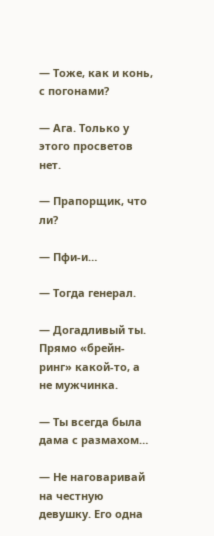— Тоже, как и конь, с погонами?

— Ага. Только у этого просветов нет.

— Прапорщик, что ли?

— Пфи-и…

— Тогда генерал.

— Догадливый ты. Прямо «брейн-ринг» какой-то, а не мужчинка.

— Ты всегда была дама с размахом…

— Не наговаривай на честную девушку. Его одна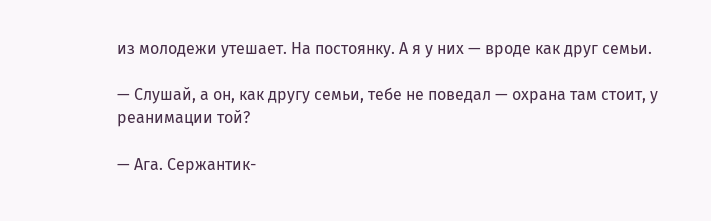из молодежи утешает. На постоянку. А я у них — вроде как друг семьи.

— Слушай, а он, как другу семьи, тебе не поведал — охрана там стоит, у реанимации той?

— Ага. Сержантик-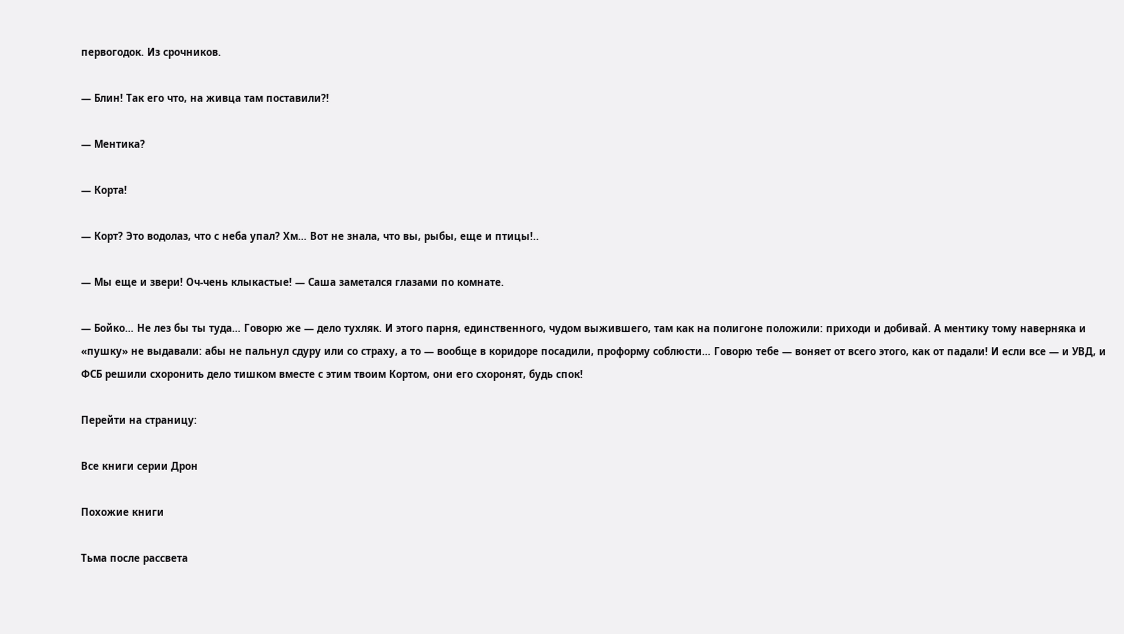первогодок. Из срочников.

— Блин! Так его что, на живца там поставили?!

— Ментика?

— Корта!

— Корт? Это водолаз, что с неба упал? Хм… Вот не знала, что вы, рыбы, еще и птицы!..

— Мы еще и звери! Оч-чень клыкастые! — Саша заметался глазами по комнате.

— Бойко… Не лез бы ты туда… Говорю же — дело тухляк. И этого парня, единственного, чудом выжившего, там как на полигоне положили: приходи и добивай. А ментику тому наверняка и «пушку» не выдавали: абы не пальнул сдуру или со страху, а то — вообще в коридоре посадили, проформу соблюсти… Говорю тебе — воняет от всего этого, как от падали! И если все — и УВД, и ФСБ решили схоронить дело тишком вместе с этим твоим Кортом, они его схоронят, будь спок!

Перейти на страницу:

Все книги серии Дрон

Похожие книги

Тьма после рассвета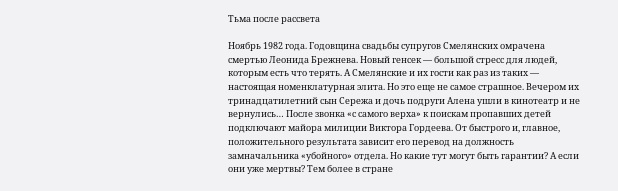Тьма после рассвета

Ноябрь 1982 года. Годовщина свадьбы супругов Смелянских омрачена смертью Леонида Брежнева. Новый генсек — большой стресс для людей, которым есть что терять. А Смелянские и их гости как раз из таких — настоящая номенклатурная элита. Но это еще не самое страшное. Вечером их тринадцатилетний сын Сережа и дочь подруги Алена ушли в кинотеатр и не вернулись… После звонка «с самого верха» к поискам пропавших детей подключают майора милиции Виктора Гордеева. От быстрого и, главное, положительного результата зависит его перевод на должность замначальника «убойного» отдела. Но какие тут могут быть гарантии? А если они уже мертвы? Тем более в стране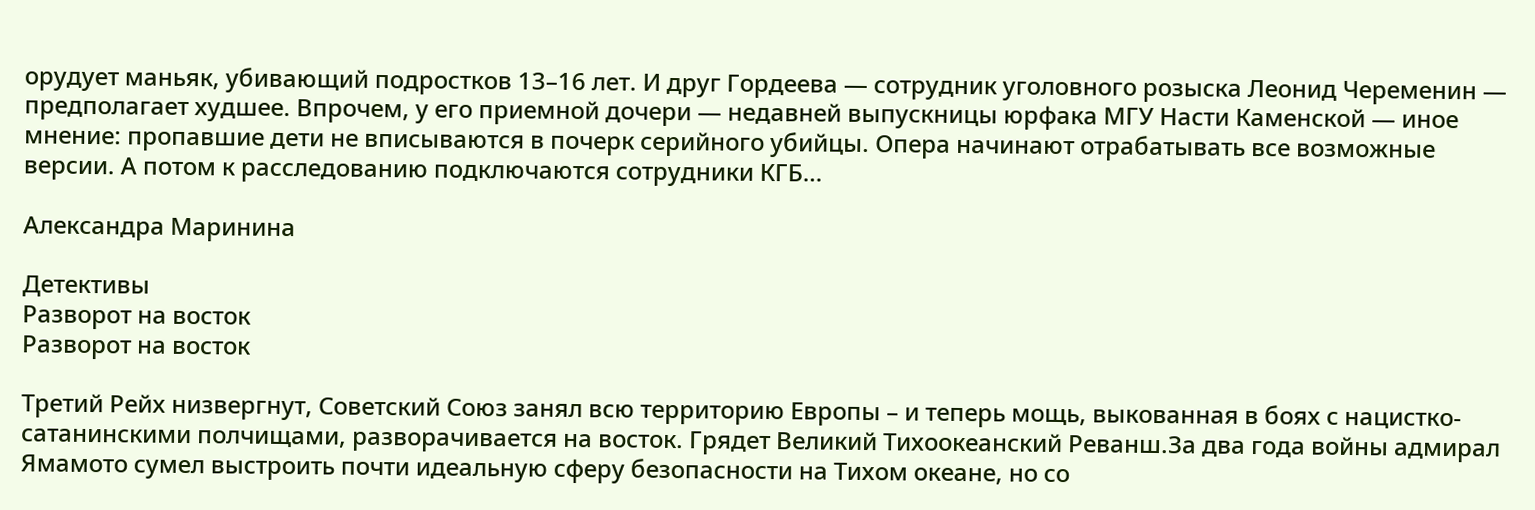орудует маньяк, убивающий подростков 13–16 лет. И друг Гордеева — сотрудник уголовного розыска Леонид Череменин — предполагает худшее. Впрочем, у его приемной дочери — недавней выпускницы юрфака МГУ Насти Каменской — иное мнение: пропавшие дети не вписываются в почерк серийного убийцы. Опера начинают отрабатывать все возможные версии. А потом к расследованию подключаются сотрудники КГБ…

Александра Маринина

Детективы
Разворот на восток
Разворот на восток

Третий Рейх низвергнут, Советский Союз занял всю территорию Европы – и теперь мощь, выкованная в боях с нацистко-сатанинскими полчищами, разворачивается на восток. Грядет Великий Тихоокеанский Реванш.За два года войны адмирал Ямамото сумел выстроить почти идеальную сферу безопасности на Тихом океане, но со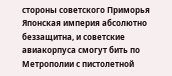стороны советского Приморья Японская империя абсолютно беззащитна, и советские авиакорпуса смогут бить по Метрополии с пистолетной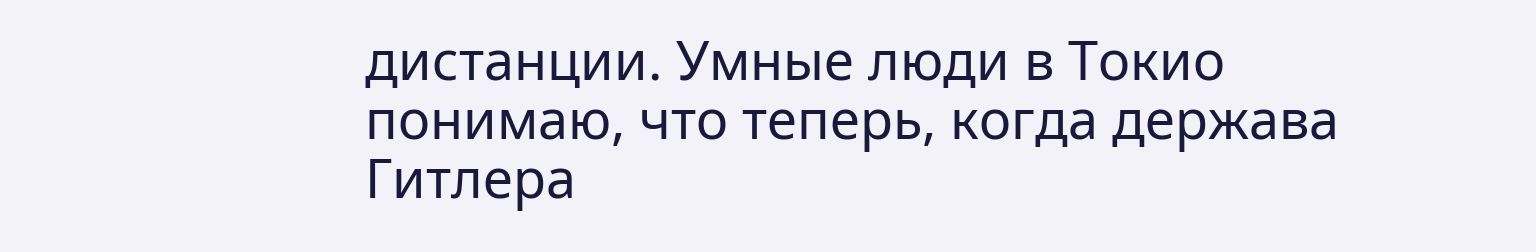дистанции. Умные люди в Токио понимаю, что теперь, когда держава Гитлера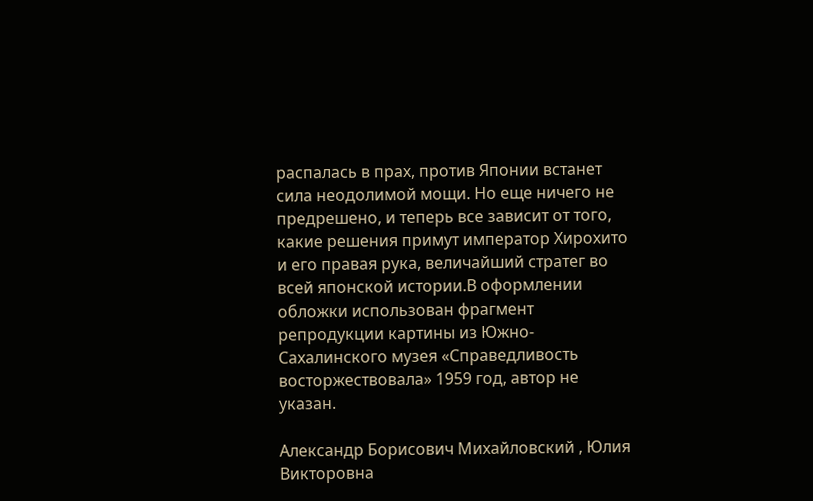распалась в прах, против Японии встанет сила неодолимой мощи. Но еще ничего не предрешено, и теперь все зависит от того, какие решения примут император Хирохито и его правая рука, величайший стратег во всей японской истории.В оформлении обложки использован фрагмент репродукции картины из Южно-Сахалинского музея «Справедливость восторжествовала» 1959 год, автор не указан.

Александр Борисович Михайловский , Юлия Викторовна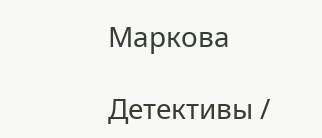Маркова

Детективы /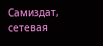Самиздат, сетевая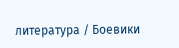литература / Боевики